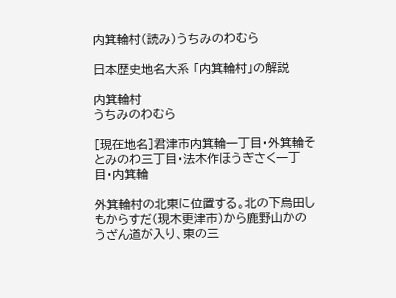内箕輪村(読み)うちみのわむら

日本歴史地名大系 「内箕輪村」の解説

内箕輪村
うちみのわむら

[現在地名]君津市内箕輪一丁目・外箕輪そとみのわ三丁目・法木作ほうぎさく一丁目・内箕輪

外箕輪村の北東に位置する。北の下烏田しもからすだ(現木更津市)から鹿野山かのうざん道が入り、東の三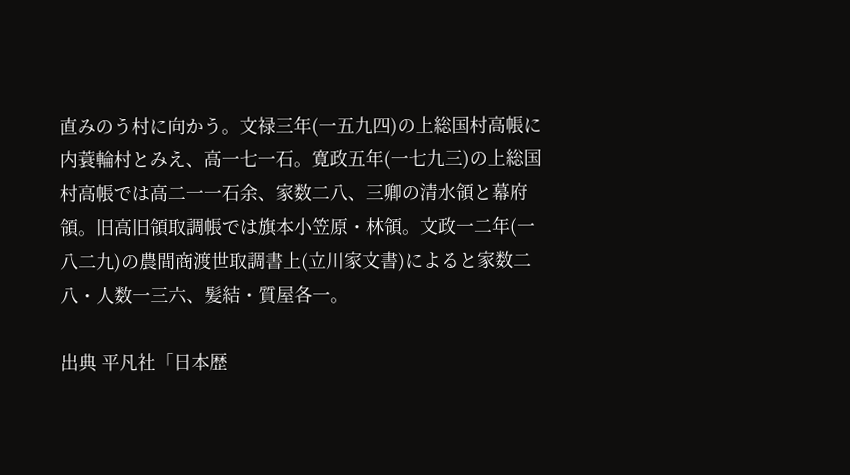直みのう村に向かう。文禄三年(一五九四)の上総国村高帳に内蓑輪村とみえ、高一七一石。寛政五年(一七九三)の上総国村高帳では高二一一石余、家数二八、三卿の清水領と幕府領。旧高旧領取調帳では旗本小笠原・林領。文政一二年(一八二九)の農間商渡世取調書上(立川家文書)によると家数二八・人数一三六、髪結・質屋各一。

出典 平凡社「日本歴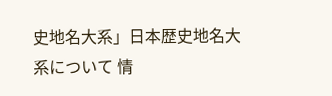史地名大系」日本歴史地名大系について 情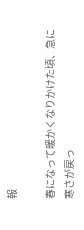報

春になって暖かくなりかけた頃、急に寒さが戻っ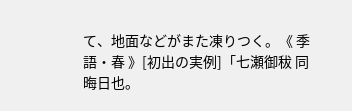て、地面などがまた凍りつく。《 季語・春 》[初出の実例]「七瀬御秡 同晦日也。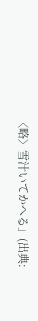〈略〉雪汁いてかへる」(出典: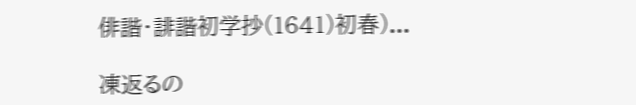俳諧・誹諧初学抄(1641)初春)...

凍返るの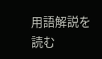用語解説を読む